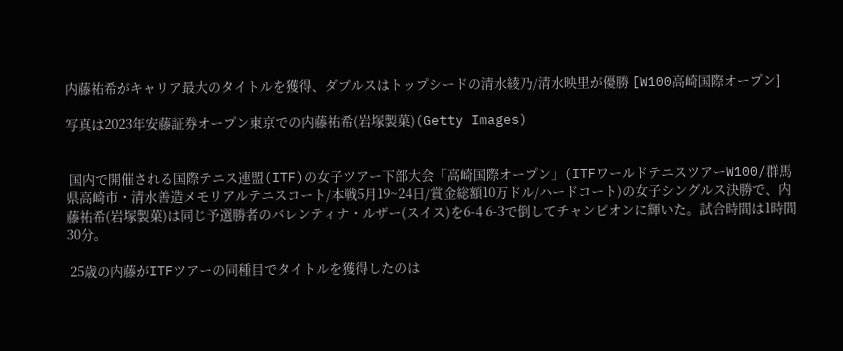内藤祐希がキャリア最大のタイトルを獲得、ダブルスはトップシードの清水綾乃/清水映里が優勝 [W100高崎国際オープン]

写真は2023年安藤証券オープン東京での内藤祐希(岩塚製菓)(Getty Images)


 国内で開催される国際テニス連盟(ITF)の女子ツアー下部大会「高崎国際オープン」(ITFワールドテニスツアーW100/群馬県高崎市・清水善造メモリアルテニスコート/本戦5月19~24日/賞金総額10万ドル/ハードコート)の女子シングルス決勝で、内藤祐希(岩塚製菓)は同じ予選勝者のバレンティナ・ルザー(スイス)を6-4 6-3で倒してチャンピオンに輝いた。試合時間は1時間30分。

 25歳の内藤がITFツアーの同種目でタイトルを獲得したのは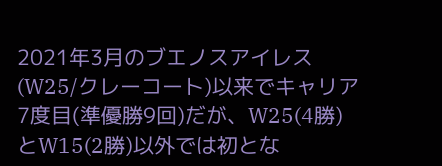2021年3月のブエノスアイレス(W25/クレーコート)以来でキャリア7度目(準優勝9回)だが、W25(4勝)とW15(2勝)以外では初とな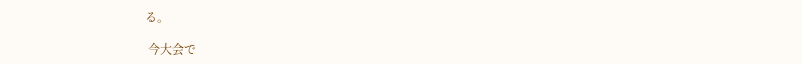る。

 今大会で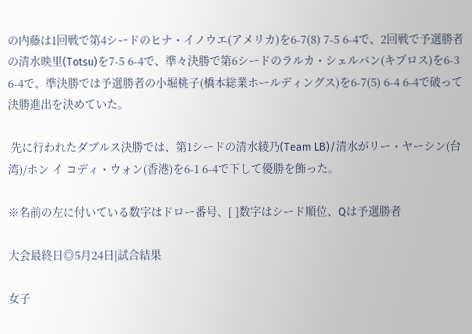の内藤は1回戦で第4シードのヒナ・イノウエ(アメリカ)を6-7(8) 7-5 6-4で、2回戦で予選勝者の清水映里(Totsu)を7-5 6-4で、準々決勝で第6シードのラルカ・シェルバン(キプロス)を6-3 6-4で、準決勝では予選勝者の小堀桃子(橋本総業ホールディングス)を6-7(5) 6-4 6-4で破って決勝進出を決めていた。

 先に行われたダブルス決勝では、第1シードの清水綾乃(Team LB)/清水がリー・ヤーシン(台湾)/ホン イ コディ・ウォン(香港)を6-1 6-4で下して優勝を飾った。

※名前の左に付いている数字はドロー番号、[ ]数字はシード順位、Qは予選勝者

大会最終日◎5月24日|試合結果

女子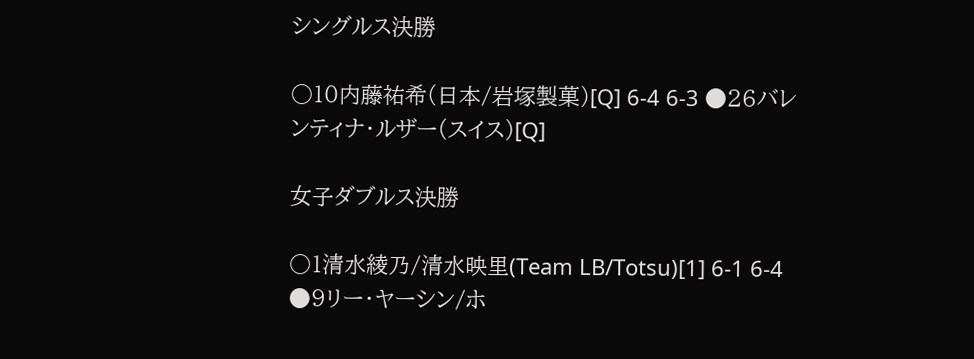シングルス決勝

○10内藤祐希(日本/岩塚製菓)[Q] 6-4 6-3 ●26バレンティナ・ルザー(スイス)[Q]

女子ダブルス決勝

○1清水綾乃/清水映里(Team LB/Totsu)[1] 6-1 6-4 ●9リー・ヤーシン/ホ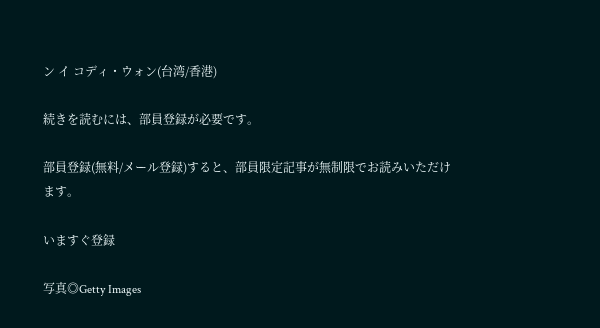ン イ コディ・ウォン(台湾/香港)

続きを読むには、部員登録が必要です。

部員登録(無料/メール登録)すると、部員限定記事が無制限でお読みいただけます。

いますぐ登録

写真◎Getty Images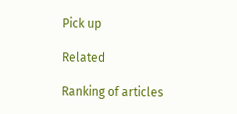Pick up

Related

Ranking of articles